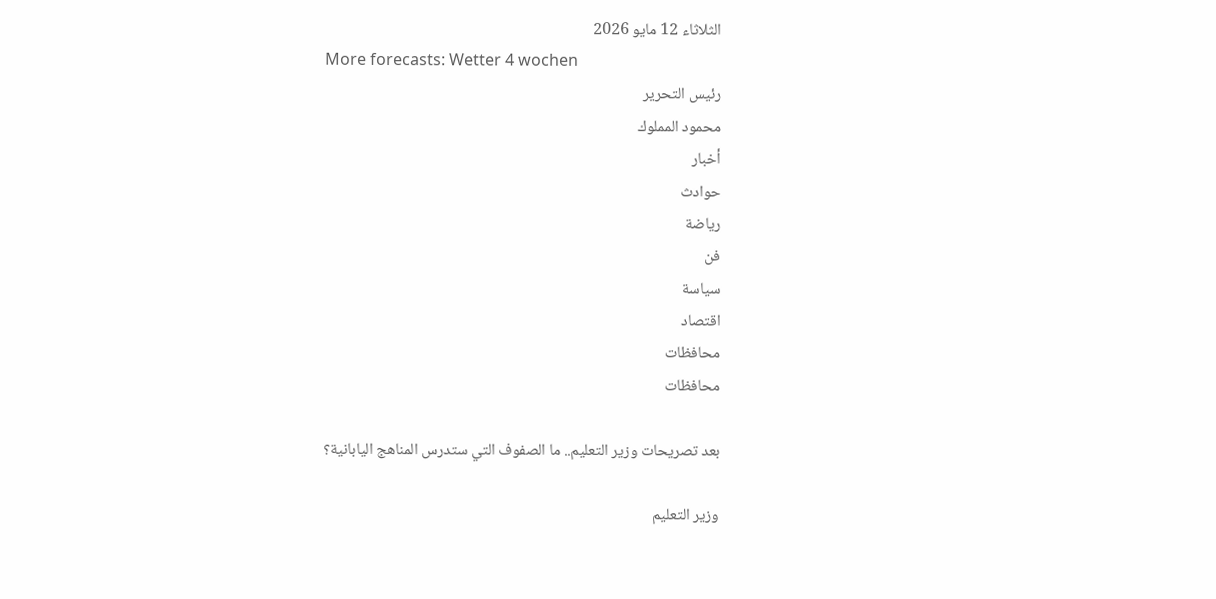الثلاثاء 12 مايو 2026
More forecasts: Wetter 4 wochen
رئيس التحرير
محمود المملوك
أخبار
حوادث
رياضة
فن
سياسة
اقتصاد
محافظات
محافظات

بعد تصريحات وزير التعليم.. ما الصفوف التي ستدرس المناهج اليابانية؟

وزير التعليم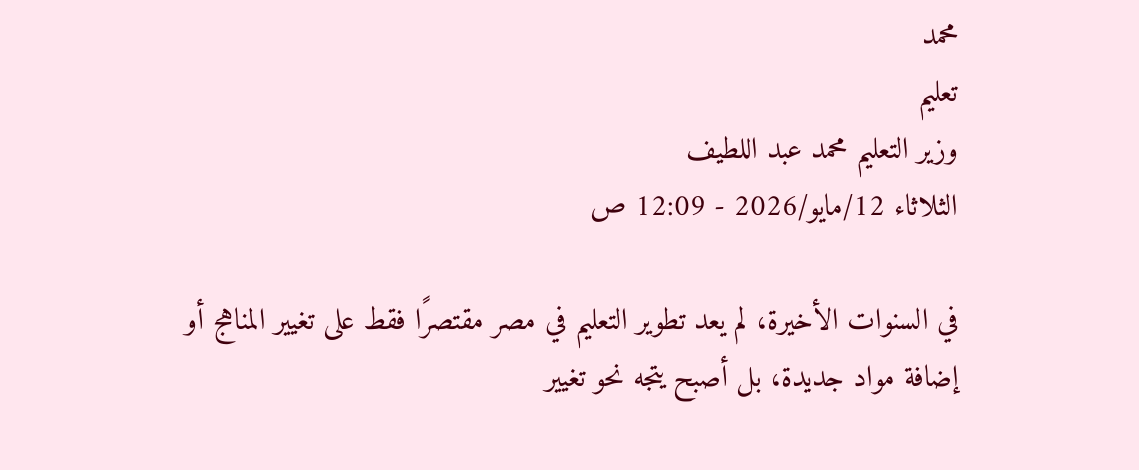محمد
تعليم
وزير التعليم محمد عبد اللطيف
الثلاثاء 12/مايو/2026 - 12:09 ص

في السنوات الأخيرة، لم يعد تطوير التعليم في مصر مقتصرًا فقط على تغيير المناهج أو إضافة مواد جديدة، بل أصبح يتجه نحو تغيير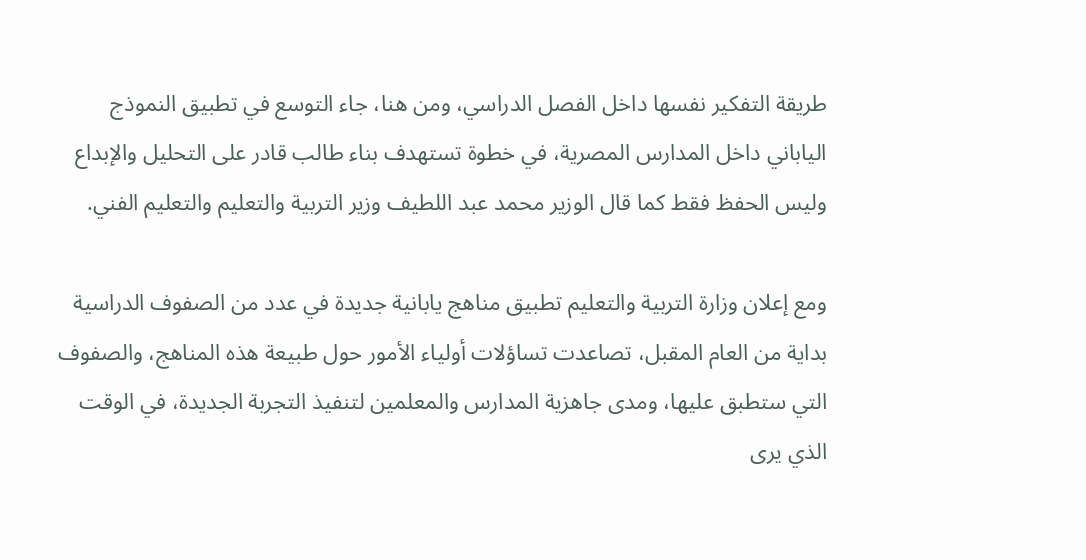طريقة التفكير نفسها داخل الفصل الدراسي، ومن هنا، جاء التوسع في تطبيق النموذج الياباني داخل المدارس المصرية، في خطوة تستهدف بناء طالب قادر على التحليل والإبداع وليس الحفظ فقط كما قال الوزير محمد عبد اللطيف وزير التربية والتعليم والتعليم الفني.

ومع إعلان وزارة التربية والتعليم تطبيق مناهج يابانية جديدة في عدد من الصفوف الدراسية بداية من العام المقبل، تصاعدت تساؤلات أولياء الأمور حول طبيعة هذه المناهج، والصفوف التي ستطبق عليها، ومدى جاهزية المدارس والمعلمين لتنفيذ التجربة الجديدة، في الوقت الذي يرى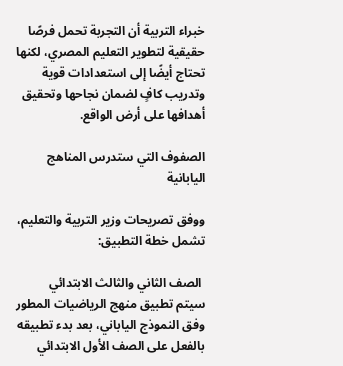خبراء التربية أن التجربة تحمل فرصًا حقيقية لتطوير التعليم المصري، لكنها تحتاج أيضًا إلى استعدادات قوية وتدريب كافٍ لضمان نجاحها وتحقيق أهدافها على أرض الواقع.

الصفوف التي ستدرس المناهج اليابانية

ووفق تصريحات وزير التربية والتعليم، تشمل خطة التطبيق:

 الصف الثاني والثالث الابتدائي
سيتم تطبيق منهج الرياضيات المطور وفق النموذج الياباني، بعد بدء تطبيقه بالفعل على الصف الأول الابتدائي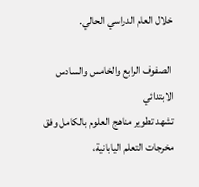خلال العام الدراسي الحالي.

 الصفوف الرابع والخامس والسادس الابتدائي
تشهد تطوير مناهج العلوم بالكامل وفق مخرجات التعلم اليابانية،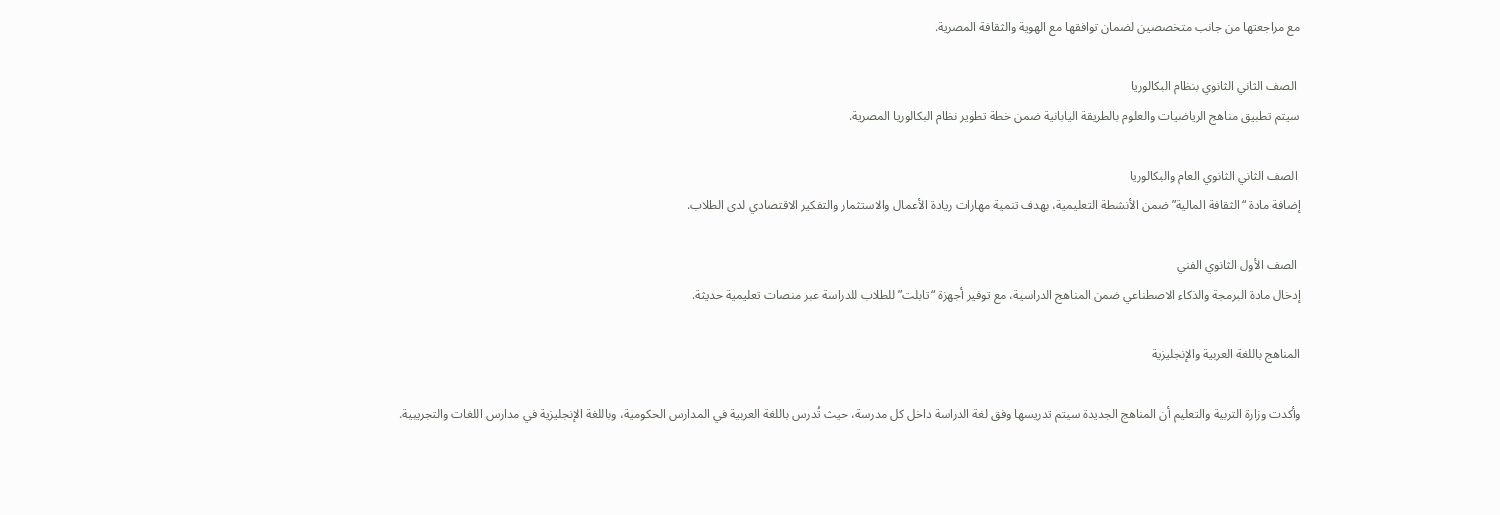مع مراجعتها من جانب متخصصين لضمان توافقها مع الهوية والثقافة المصرية.

 الصف الثاني الثانوي بنظام البكالوريا
سيتم تطبيق مناهج الرياضيات والعلوم بالطريقة اليابانية ضمن خطة تطوير نظام البكالوريا المصرية.

 الصف الثاني الثانوي العام والبكالوريا
إضافة مادة “الثقافة المالية” ضمن الأنشطة التعليمية، بهدف تنمية مهارات ريادة الأعمال والاستثمار والتفكير الاقتصادي لدى الطلاب.

 الصف الأول الثانوي الفني
إدخال مادة البرمجة والذكاء الاصطناعي ضمن المناهج الدراسية، مع توفير أجهزة “تابلت” للطلاب للدراسة عبر منصات تعليمية حديثة.

المناهج باللغة العربية والإنجليزية

وأكدت وزارة التربية والتعليم أن المناهج الجديدة سيتم تدريسها وفق لغة الدراسة داخل كل مدرسة، حيث تُدرس باللغة العربية في المدارس الحكومية، وباللغة الإنجليزية في مدارس اللغات والتجريبية.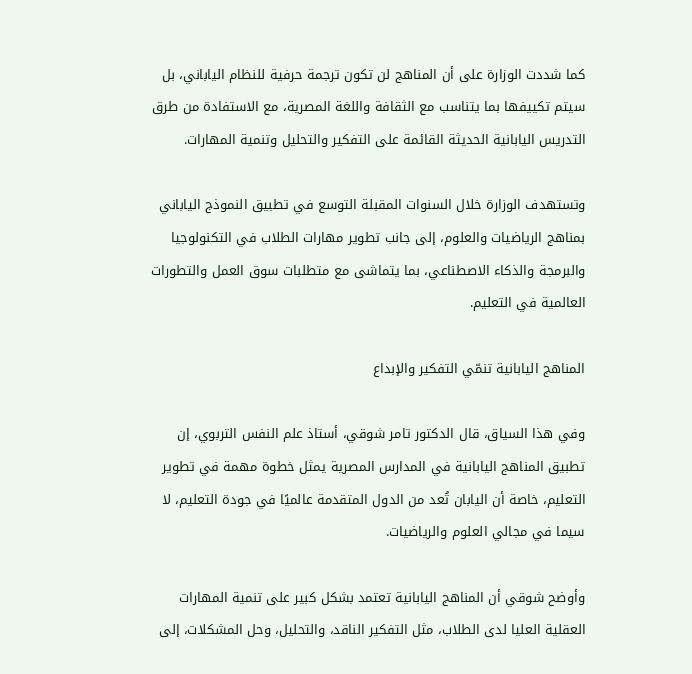كما شددت الوزارة على أن المناهج لن تكون ترجمة حرفية للنظام الياباني، بل سيتم تكييفها بما يتناسب مع الثقافة واللغة المصرية، مع الاستفادة من طرق التدريس اليابانية الحديثة القائمة على التفكير والتحليل وتنمية المهارات.

وتستهدف الوزارة خلال السنوات المقبلة التوسع في تطبيق النموذج الياباني بمناهج الرياضيات والعلوم، إلى جانب تطوير مهارات الطلاب في التكنولوجيا والبرمجة والذكاء الاصطناعي، بما يتماشى مع متطلبات سوق العمل والتطورات العالمية في التعليم.

المناهج اليابانية تنمّي التفكير والإبداع

وفي هذا السياق، قال الدكتور تامر شوقي، أستاذ علم النفس التربوي، إن تطبيق المناهج اليابانية في المدارس المصرية يمثل خطوة مهمة في تطوير التعليم، خاصة أن اليابان تُعد من الدول المتقدمة عالميًا في جودة التعليم، لا سيما في مجالي العلوم والرياضيات.

وأوضح شوقي أن المناهج اليابانية تعتمد بشكل كبير على تنمية المهارات العقلية العليا لدى الطلاب، مثل التفكير الناقد، والتحليل، وحل المشكلات، إلى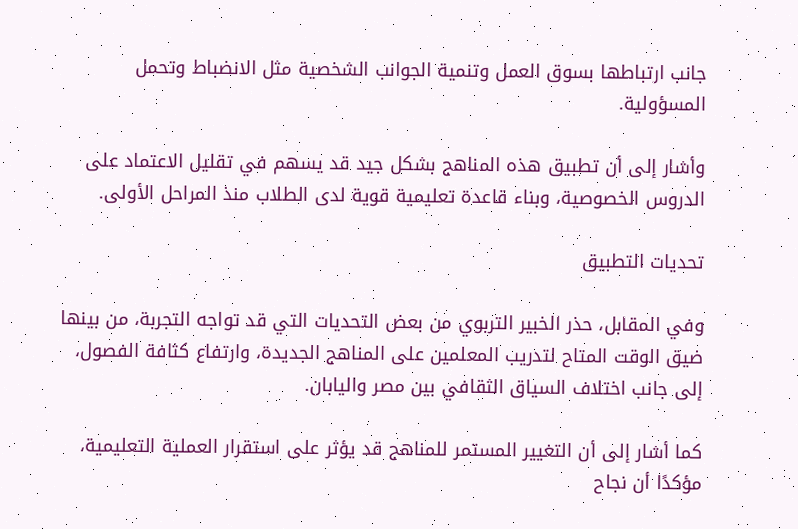جانب ارتباطها بسوق العمل وتنمية الجوانب الشخصية مثل الانضباط وتحمل المسؤولية.

وأشار إلى أن تطبيق هذه المناهج بشكل جيد قد يسهم في تقليل الاعتماد على الدروس الخصوصية، وبناء قاعدة تعليمية قوية لدى الطلاب منذ المراحل الأولى.

تحديات التطبيق

وفي المقابل، حذر الخبير التربوي من بعض التحديات التي قد تواجه التجربة، من بينها ضيق الوقت المتاح لتدريب المعلمين على المناهج الجديدة، وارتفاع كثافة الفصول، إلى جانب اختلاف السياق الثقافي بين مصر واليابان.

كما أشار إلى أن التغيير المستمر للمناهج قد يؤثر على استقرار العملية التعليمية، مؤكدًا أن نجاح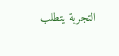التجربة يتطلب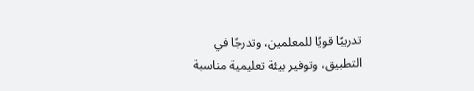تدريبًا قويًا للمعلمين، وتدرجًا في التطبيق، وتوفير بيئة تعليمية مناسبة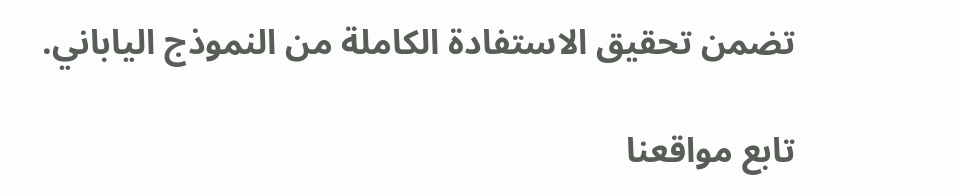تضمن تحقيق الاستفادة الكاملة من النموذج الياباني.

تابع مواقعنا